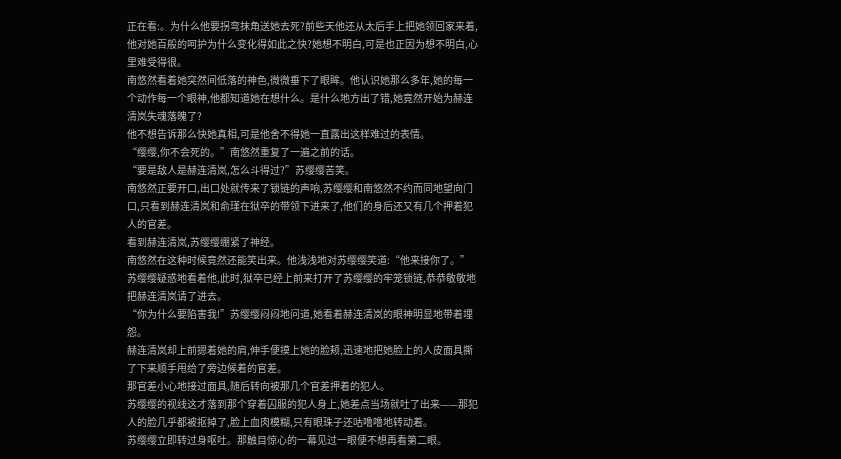正在看:。为什么他要拐弯抹角送她去死?前些天他还从太后手上把她领回家来着,他对她百般的呵护为什么变化得如此之快?她想不明白,可是也正因为想不明白,心里难受得很。
南悠然看着她突然间低落的神色,微微垂下了眼眸。他认识她那么多年,她的每一个动作每一个眼神,他都知道她在想什么。是什么地方出了错,她竟然开始为赫连清岚失魂落魄了?
他不想告诉那么快她真相,可是他舍不得她一直露出这样难过的表情。
“缨缨,你不会死的。”南悠然重复了一遍之前的话。
“要是敌人是赫连清岚,怎么斗得过?”苏缨缨苦笑。
南悠然正要开口,出口处就传来了锁链的声响,苏缨缨和南悠然不约而同地望向门口,只看到赫连清岚和俞瑾在狱卒的带领下进来了,他们的身后还又有几个押着犯人的官差。
看到赫连清岚,苏缨缨绷紧了神经。
南悠然在这种时候竟然还能笑出来。他浅浅地对苏缨缨笑道:“他来接你了。”
苏缨缨疑惑地看着他,此时,狱卒已经上前来打开了苏缨缨的牢笼锁链,恭恭敬敬地把赫连清岚请了进去。
“你为什么要陷害我!”苏缨缨闷闷地问道,她看着赫连清岚的眼神明显地带着埋怨。
赫连清岚却上前摁着她的肩,伸手便摸上她的脸颊,迅速地把她脸上的人皮面具撕了下来顺手甩给了旁边候着的官差。
那官差小心地接过面具,随后转向被那几个官差押着的犯人。
苏缨缨的视线这才落到那个穿着囚服的犯人身上,她差点当场就吐了出来——那犯人的脸几乎都被抠掉了,脸上血肉模糊,只有眼珠子还咕噜噜地转动着。
苏缨缨立即转过身呕吐。那触目惊心的一幕见过一眼便不想再看第二眼。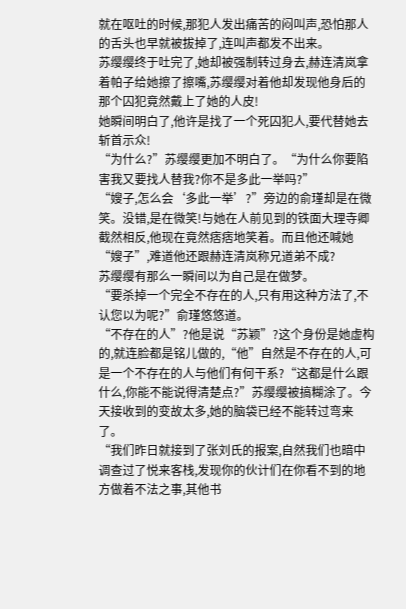就在呕吐的时候,那犯人发出痛苦的闷叫声,恐怕那人的舌头也早就被拔掉了,连叫声都发不出来。
苏缨缨终于吐完了,她却被强制转过身去,赫连清岚拿着帕子给她擦了擦嘴,苏缨缨对着他却发现他身后的那个囚犯竟然戴上了她的人皮!
她瞬间明白了,他许是找了一个死囚犯人,要代替她去斩首示众!
“为什么?”苏缨缨更加不明白了。“为什么你要陷害我又要找人替我?你不是多此一举吗?”
“嫂子,怎么会‘多此一举’?”旁边的俞瑾却是在微笑。没错,是在微笑!与她在人前见到的铁面大理寺卿截然相反,他现在竟然痞痞地笑着。而且他还喊她“嫂子”,难道他还跟赫连清岚称兄道弟不成?
苏缨缨有那么一瞬间以为自己是在做梦。
“要杀掉一个完全不存在的人,只有用这种方法了,不认您以为呢?”俞瑾悠悠道。
“不存在的人”?他是说“苏颖”?这个身份是她虚构的,就连脸都是铭儿做的,“他”自然是不存在的人,可是一个不存在的人与他们有何干系?“这都是什么跟什么,你能不能说得清楚点?”苏缨缨被搞糊涂了。今天接收到的变故太多,她的脑袋已经不能转过弯来了。
“我们昨日就接到了张刘氏的报案,自然我们也暗中调查过了悦来客栈,发现你的伙计们在你看不到的地方做着不法之事,其他书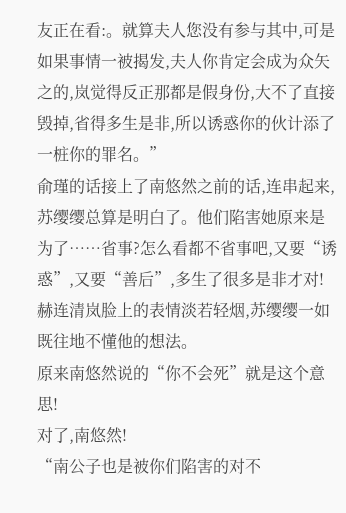友正在看:。就算夫人您没有参与其中,可是如果事情一被揭发,夫人你肯定会成为众矢之的,岚觉得反正那都是假身份,大不了直接毁掉,省得多生是非,所以诱惑你的伙计添了一桩你的罪名。”
俞瑾的话接上了南悠然之前的话,连串起来,苏缨缨总算是明白了。他们陷害她原来是为了……省事?怎么看都不省事吧,又要“诱惑”,又要“善后”,多生了很多是非才对!
赫连清岚脸上的表情淡若轻烟,苏缨缨一如既往地不懂他的想法。
原来南悠然说的“你不会死”就是这个意思!
对了,南悠然!
“南公子也是被你们陷害的对不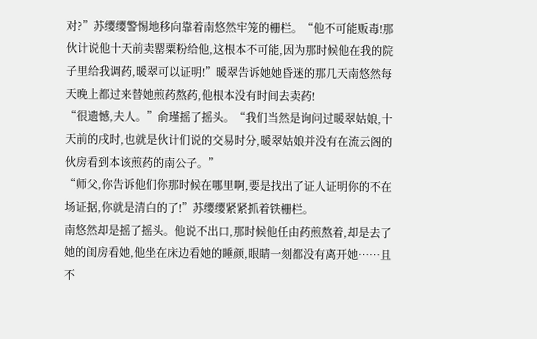对?”苏缨缨警惕地移向靠着南悠然牢笼的栅栏。“他不可能贩毒!那伙计说他十天前卖罂粟粉给他,这根本不可能,因为那时候他在我的院子里给我调药,暖翠可以证明!”暖翠告诉她她昏迷的那几天南悠然每天晚上都过来替她煎药熬药,他根本没有时间去卖药!
“很遗憾,夫人。”俞瑾摇了摇头。“我们当然是询问过暖翠姑娘,十天前的戌时,也就是伙计们说的交易时分,暖翠姑娘并没有在流云阁的伙房看到本该煎药的南公子。”
“师父,你告诉他们你那时候在哪里啊,要是找出了证人证明你的不在场证据,你就是清白的了!”苏缨缨紧紧抓着铁栅栏。
南悠然却是摇了摇头。他说不出口,那时候他任由药煎熬着,却是去了她的闺房看她,他坐在床边看她的睡颜,眼睛一刻都没有离开她……且不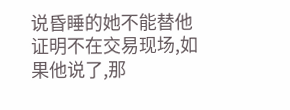说昏睡的她不能替他证明不在交易现场,如果他说了,那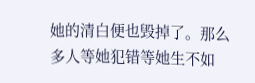她的清白便也毁掉了。那么多人等她犯错等她生不如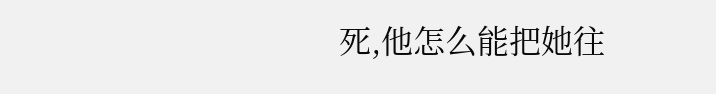死,他怎么能把她往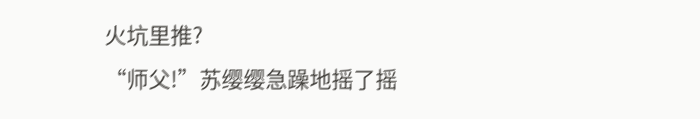火坑里推?
“师父!”苏缨缨急躁地摇了摇